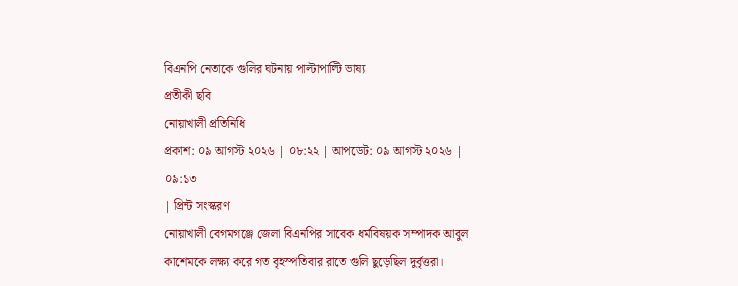বিএনপি নেতাকে গুলির ঘটনায় পাল্টাপাল্টি ভাষ্য
প্রতীকী ছবি
নোয়াখালী প্রতিনিধি
প্রকাশ: ০৯ আগস্ট ২০২৬ | ০৮:২২ | আপডেট: ০৯ আগস্ট ২০২৬ | ০৯:১৩
| প্রিন্ট সংস্করণ
নোয়াখালী বেগমগঞ্জে জেলা বিএনপির সাবেক ধর্মবিষয়ক সম্পাদক আবুল কাশেমকে লক্ষ্য করে গত বৃহস্পতিবার রাতে গুলি ছুড়েছিল দুর্বৃত্তরা।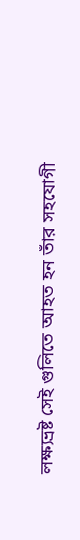লক্ষ্যভ্রষ্ট সেই গুলিতে আহত হন তাঁর সহযোগী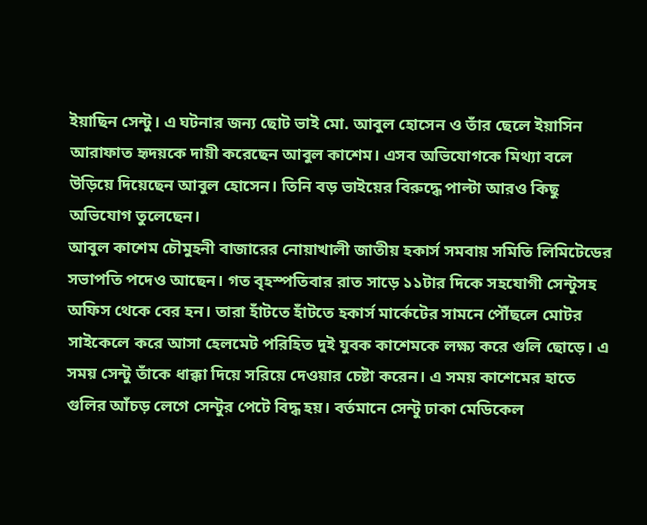ইয়াছিন সেন্টু। এ ঘটনার জন্য ছোট ভাই মো. আবুল হোসেন ও তাঁর ছেলে ইয়াসিন আরাফাত হৃদয়কে দায়ী করেছেন আবুল কাশেম। এসব অভিযোগকে মিথ্যা বলে উড়িয়ে দিয়েছেন আবুল হোসেন। তিনি বড় ভাইয়ের বিরুদ্ধে পাল্টা আরও কিছু অভিযোগ তুলেছেন।
আবুল কাশেম চৌমুহনী বাজারের নোয়াখালী জাতীয় হকার্স সমবায় সমিতি লিমিটেডের সভাপতি পদেও আছেন। গত বৃহস্পতিবার রাত সাড়ে ১১টার দিকে সহযোগী সেন্টুসহ অফিস থেকে বের হন। তারা হাঁটতে হাঁটতে হকার্স মার্কেটের সামনে পৌঁছলে মোটর সাইকেলে করে আসা হেলমেট পরিহিত দুই যুবক কাশেমকে লক্ষ্য করে গুলি ছোড়ে। এ সময় সেন্টু তাঁকে ধাক্কা দিয়ে সরিয়ে দেওয়ার চেষ্টা করেন। এ সময় কাশেমের হাতে গুলির আঁচড় লেগে সেন্টুর পেটে বিদ্ধ হয়। বর্তমানে সেন্টু ঢাকা মেডিকেল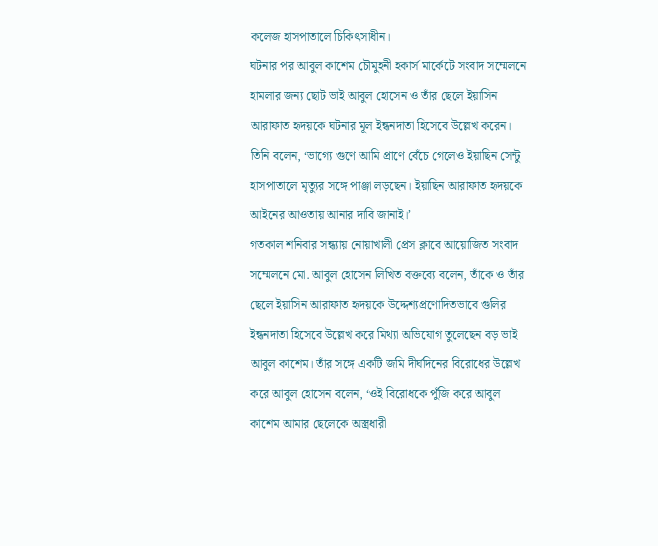কলেজ হাসপাতালে চিকিৎসাধীন।
ঘটনার পর আবুল কাশেম চৌমুহনী হকার্স মার্কেটে সংবাদ সম্মেলনে হামলার জন্য ছোট ভাই আবুল হোসেন ও তাঁর ছেলে ইয়াসিন আরাফাত হৃদয়কে ঘটনার মূল ইন্ধনদাতা হিসেবে উল্লেখ করেন। তিনি বলেন, ‘ভাগ্যে গুণে আমি প্রাণে বেঁচে গেলেও ইয়াছিন সেন্টু হাসপাতালে মৃত্যুর সঙ্গে পাঞ্জা লড়ছেন। ইয়াছিন আরাফাত হৃদয়কে আইনের আওতায় আনার দাবি জানাই।’
গতকাল শনিবার সন্ধ্যায় নোয়াখালী প্রেস ক্লাবে আয়োজিত সংবাদ সম্মেলনে মো. আবুল হোসেন লিখিত বক্তব্যে বলেন, তাঁকে ও তাঁর ছেলে ইয়াসিন আরাফাত হৃদয়কে উদ্দেশ্যপ্রণোদিতভাবে গুলির ইন্ধনদাতা হিসেবে উল্লেখ করে মিথ্যা অভিযোগ তুলেছেন বড় ভাই আবুল কাশেম। তাঁর সঙ্গে একটি জমি দীর্ঘদিনের বিরোধের উল্লেখ করে আবুল হোসেন বলেন, ‘ওই বিরোধকে পুঁজি করে আবুল কাশেম আমার ছেলেকে অস্ত্রধারী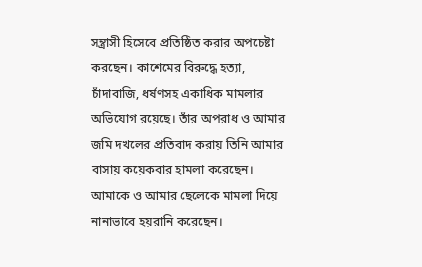সন্ত্রাসী হিসেবে প্রতিষ্ঠিত করার অপচেষ্টা করছেন। কাশেমের বিরুদ্ধে হত্যা, চাঁদাবাজি, ধর্ষণসহ একাধিক মামলার অভিযোগ রয়েছে। তাঁর অপরাধ ও আমার জমি দখলের প্রতিবাদ করায় তিনি আমার বাসায় কয়েকবার হামলা করেছেন। আমাকে ও আমার ছেলেকে মামলা দিয়ে নানাভাবে হয়রানি করেছেন।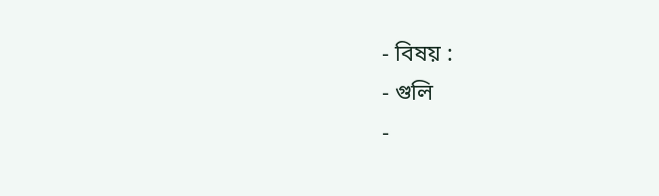- বিষয় :
- গুলি
-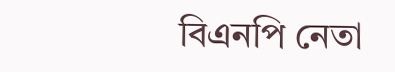বিএনপি নেতা